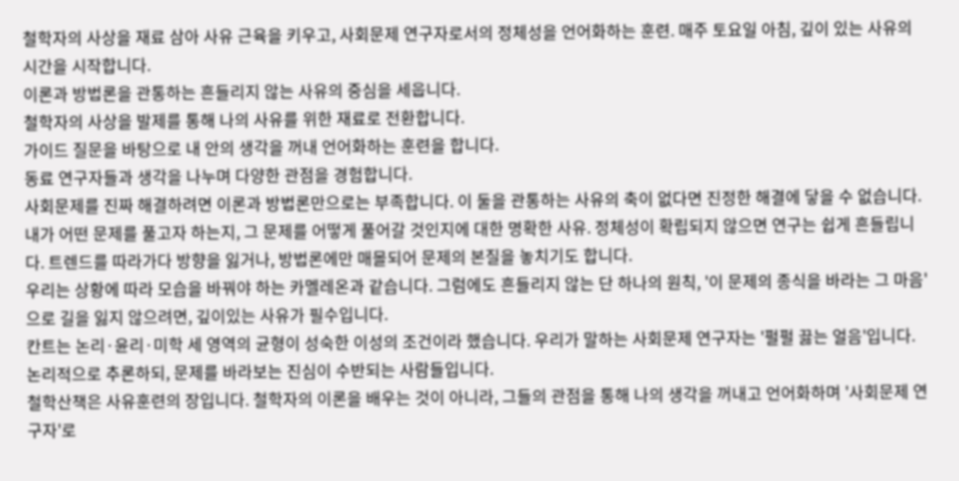철학자의 사상을 재료 삼아 사유 근육을 키우고, 사회문제 연구자로서의 정체성을 언어화하는 훈련. 매주 토요일 아침, 깊이 있는 사유의 시간을 시작합니다.
이론과 방법론을 관통하는 흔들리지 않는 사유의 중심을 세웁니다.
철학자의 사상을 발제를 통해 나의 사유를 위한 재료로 전환합니다.
가이드 질문을 바탕으로 내 안의 생각을 꺼내 언어화하는 훈련을 합니다.
동료 연구자들과 생각을 나누며 다양한 관점을 경험합니다.
사회문제를 진짜 해결하려면 이론과 방법론만으로는 부족합니다. 이 둘을 관통하는 사유의 축이 없다면 진정한 해결에 닿을 수 없습니다.
내가 어떤 문제를 풀고자 하는지, 그 문제를 어떻게 풀어갈 것인지에 대한 명확한 사유. 정체성이 확립되지 않으면 연구는 쉽게 흔들립니다. 트렌드를 따라가다 방향을 잃거나, 방법론에만 매몰되어 문제의 본질을 놓치기도 합니다.
우리는 상황에 따라 모습을 바꿔야 하는 카멜레온과 같습니다. 그럼에도 흔들리지 않는 단 하나의 원칙, '이 문제의 종식을 바라는 그 마음'으로 길을 잃지 않으려면, 깊이있는 사유가 필수입니다.
칸트는 논리·윤리·미학 세 영역의 균형이 성숙한 이성의 조건이라 했습니다. 우리가 말하는 사회문제 연구자는 '펄펄 끓는 얼음'입니다. 논리적으로 추론하되, 문제를 바라보는 진심이 수반되는 사람들입니다.
철학산책은 사유훈련의 장입니다. 철학자의 이론을 배우는 것이 아니라, 그들의 관점을 통해 나의 생각을 꺼내고 언어화하며 '사회문제 연구자'로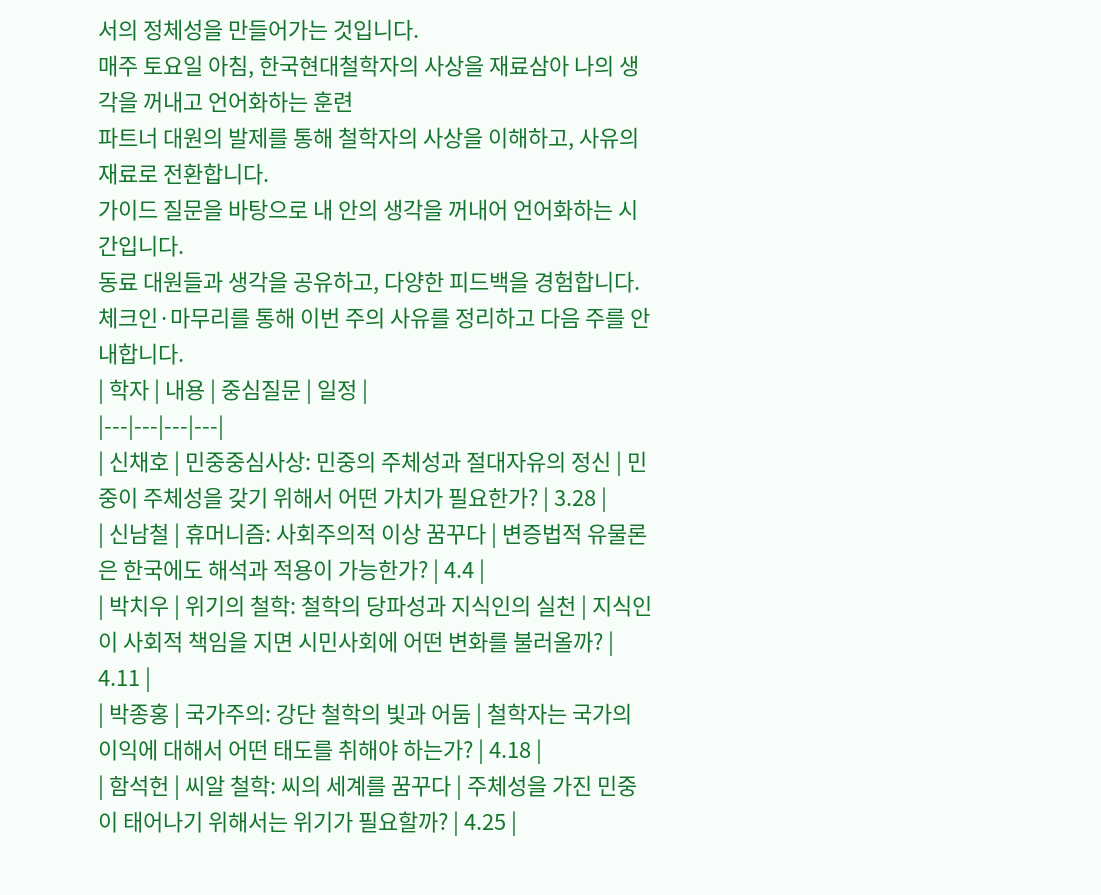서의 정체성을 만들어가는 것입니다.
매주 토요일 아침, 한국현대철학자의 사상을 재료삼아 나의 생각을 꺼내고 언어화하는 훈련
파트너 대원의 발제를 통해 철학자의 사상을 이해하고, 사유의 재료로 전환합니다.
가이드 질문을 바탕으로 내 안의 생각을 꺼내어 언어화하는 시간입니다.
동료 대원들과 생각을 공유하고, 다양한 피드백을 경험합니다.
체크인·마무리를 통해 이번 주의 사유를 정리하고 다음 주를 안내합니다.
| 학자 | 내용 | 중심질문 | 일정 |
|---|---|---|---|
| 신채호 | 민중중심사상: 민중의 주체성과 절대자유의 정신 | 민중이 주체성을 갖기 위해서 어떤 가치가 필요한가? | 3.28 |
| 신남철 | 휴머니즘: 사회주의적 이상 꿈꾸다 | 변증법적 유물론은 한국에도 해석과 적용이 가능한가? | 4.4 |
| 박치우 | 위기의 철학: 철학의 당파성과 지식인의 실천 | 지식인이 사회적 책임을 지면 시민사회에 어떤 변화를 불러올까? | 4.11 |
| 박종홍 | 국가주의: 강단 철학의 빛과 어둠 | 철학자는 국가의 이익에 대해서 어떤 태도를 취해야 하는가? | 4.18 |
| 함석헌 | 씨알 철학: 씨의 세계를 꿈꾸다 | 주체성을 가진 민중이 태어나기 위해서는 위기가 필요할까? | 4.25 |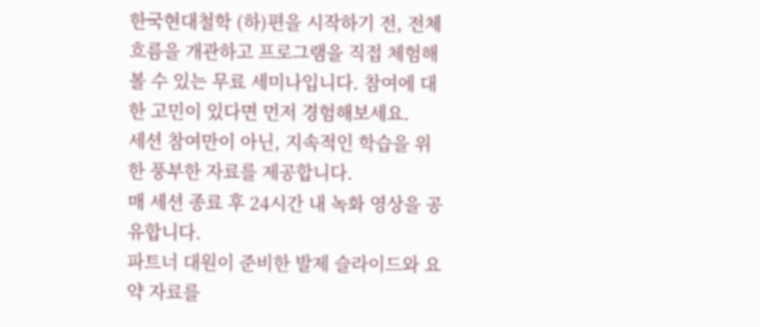한국현대철학 (하)편을 시작하기 전, 전체 흐름을 개관하고 프로그램을 직접 체험해볼 수 있는 무료 세미나입니다. 참여에 대한 고민이 있다면 먼저 경험해보세요.
세션 참여만이 아닌, 지속적인 학습을 위한 풍부한 자료를 제공합니다.
매 세션 종료 후 24시간 내 녹화 영상을 공유합니다.
파트너 대원이 준비한 발제 슬라이드와 요약 자료를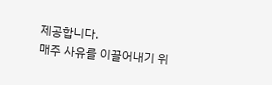제공합니다.
매주 사유를 이끌어내기 위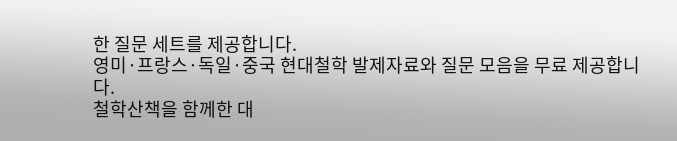한 질문 세트를 제공합니다.
영미·프랑스·독일·중국 현대철학 발제자료와 질문 모음을 무료 제공합니다.
철학산책을 함께한 대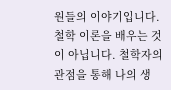원들의 이야기입니다.
철학 이론을 배우는 것이 아닙니다. 철학자의 관점을 통해 나의 생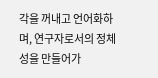각을 꺼내고 언어화하며, 연구자로서의 정체성을 만들어가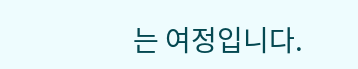는 여정입니다.